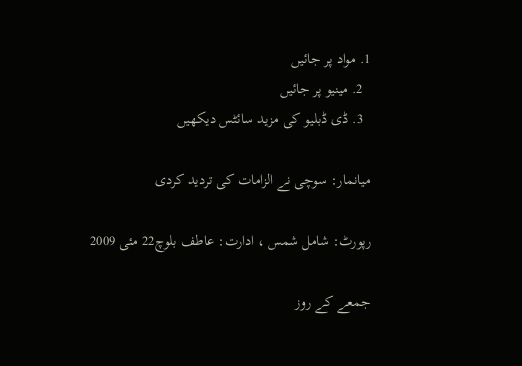1. مواد پر جائیں
  2. مینیو پر جائیں
  3. ڈی ڈبلیو کی مزید سائٹس دیکھیں

میانمار: سوچی نے الزامات کی تردید کردی

رپورٹ: شامل شمس ، ادارت: عاطف بلوچ22 مئی 2009

جمعے کے روز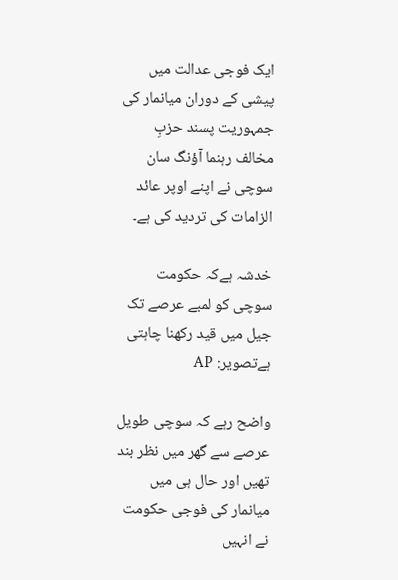ایک فوجی عدالت میں پیشی کے دوران میانمار کی جمہوریت پسند حزبِ مخالف رہنما آؤنگ سان سوچی نے اپنے اوپر عائد الزامات کی تردید کی ہے۔

خدشہ ہےکہ حکومت سوچی کو لمبے عرصے تک جیل میں قید رکھنا چاہتی ہےتصویر: AP

واضح رہے کہ سوچی طویل عرصے سے گھر میں نظر بند تھیں اور حال ہی میں میانمار کی فوجی حکومت نے انہیں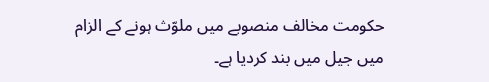حکومت مخالف منصوبے میں ملوّث ہونے کے الزام میں جیل میں بند کردیا ہے۔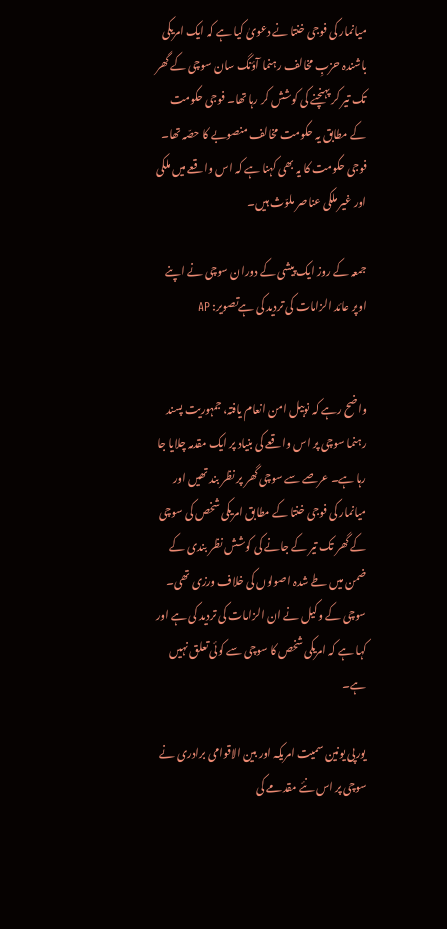میانمار کی فوجی خنتا نے دعویٰ کیا ہے کہ ایک امریکی باشندہ حزبِ مخالف رہنما آؤنگ سان سوچی کے گھر تک تیر کر پہنچنے کی کوشش کر رہا تھا۔ فوجی حکومت کے مطابق یہ حکومت مخالف منصوبے کا حصّہ تھا۔ فوجی حکومت کا یہ بھی کہنا ہے کہ اس واقعے میں ملکی اور غیر ملکی عناصر ملوّث ہیں۔

جمعہ کے روز ایک پیشی کے دوران سوچی نے اپنے اوپر عائد الزامات کی تردید کی ہےتصویر: AP


واضح رہے کہ نوبیل امن انعام یافتہ، جمہوریت پسند رہنما سوچی پر اس واقعے کی بنیاد پر ایک مقدمہ چلایا جا رہا ہے۔ عرصے سے سوچی گھر پر نظر بند تھیں اور میانمار کی فوجی خنتا کے مطابق امریکی شخص کی سوچی کے گھر تک تیر کے جانے کی کوشش نظر بندی کے ضمن میں طے شدہ اصولوں کی خلاف ورزی تھی۔ سوچی کے وکیل نے ان الزامات کی تردید کی ہے اور کہا ہے کہ امریکی شخص کا سوچی سے کوئی تعلق نہیں ہے۔

یورپی یونین سمیت امریکہ اور بین الاقوامی برادری نے سوچی پر اس نئے مقدمے کی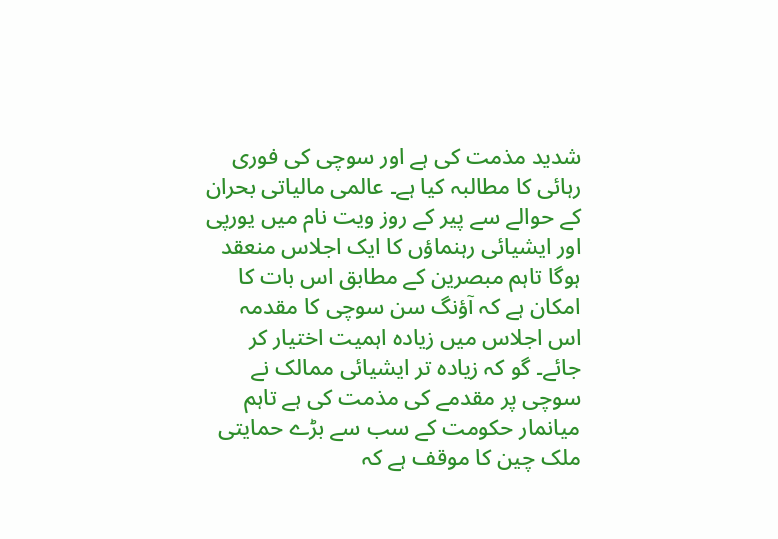شدید مذمت کی ہے اور سوچی کی فوری رہائی کا مطالبہ کیا ہے۔ عالمی مالیاتی بحران کے حوالے سے پیر کے روز ویت نام میں یورپی اور ایشیائی رہنماؤں کا ایک اجلاس منعقد ہوگا تاہم مبصرین کے مطابق اس بات کا امکان ہے کہ آؤنگ سن سوچی کا مقدمہ اس اجلاس میں زیادہ اہمیت اختیار کر جائے۔ گو کہ زیادہ تر ایشیائی ممالک نے سوچی پر مقدمے کی مذمت کی ہے تاہم میانمار حکومت کے سب سے بڑے حمایتی ملک چین کا موقف ہے کہ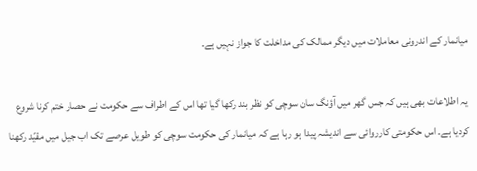میانمار کے اندرونی معاملات میں دیگر ممالک کی مداخلت کا جواز نہیں ہے۔

یہ اطلاعات بھی ہیں کہ جس گھر میں آؤنگ سان سوچی کو نظر بند رکھا گیا تھا اس کے اطراف سے حکومت نے حصار ختم کرنا شروع کردیا ہے۔ اس حکومتی کارروائی سے اندیشہ پیدا ہو رہا ہے کہ میانمار کی حکومت سوچی کو طویل عرصے تک اب جیل میں مقیّد رکھنا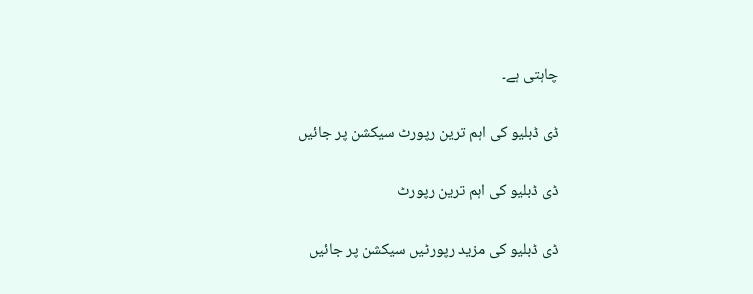چاہتی ہے۔

ڈی ڈبلیو کی اہم ترین رپورٹ سیکشن پر جائیں

ڈی ڈبلیو کی اہم ترین رپورٹ

ڈی ڈبلیو کی مزید رپورٹیں سیکشن پر جائیں